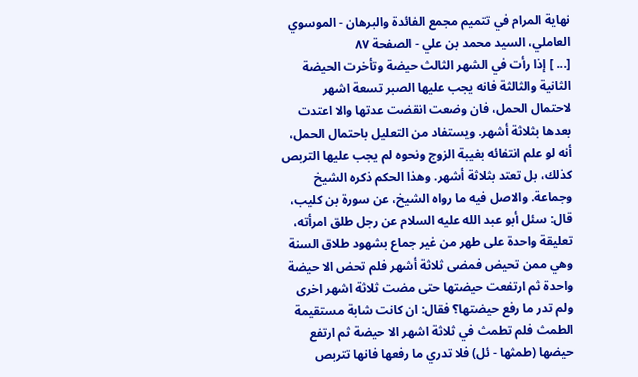نهاية المرام في تتميم مجمع الفائدة والبرهان - الموسوي العاملي، السيد محمد بن علي - الصفحة ٨٧
[... ] إذا رأت في الشهر الثالث حيضة وتأخرت الحيضة الثانية والثالثة فانه يجب عليها الصبر تسعة اشهر لاحتمال الحمل، فان وضعت انقضت عدتها والا اعتدت بعدها بثلاثة أشهر. ويستفاد من التعليل باحتمال الحمل، أنه لو علم انتفائه بغيبة الزوج ونحوه لم يجب عليها التربص كذلك، بل تعتد بثلاثة أشهر. وهذا الحكم ذكره الشيخ وجماعة. والاصل فيه ما رواه الشيخ، عن سورة بن كليب، قال: سئل أبو عبد الله عليه السلام عن رجل طلق امرأته، تعليقة واحدة على طهر من غير جماع بشهود طلاق السنة وهي ممن تحيض فمضى ثلاثة أشهر فلم تحض الا حيضة واحدة ثم ارتفعت حيضتها حتى مضت ثلاثة اشهر اخرى ولم تدر ما رفع حيضتها؟ فقال: ان كانت شابة مستقيمة الطمث فلم تطمث في ثلاثة اشهر الا حيضة ثم ارتفع حيضها (طمثها - ئل) فلا تدري ما رفعها فانها تتربص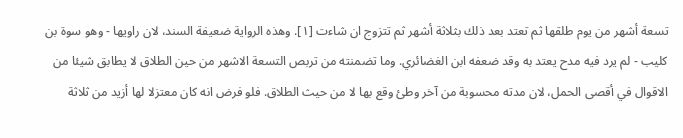تسعة أشهر من يوم طلقها ثم تعتد بعد ذلك بثلاثة أشهر ثم تتزوج ان شاءت [١]. وهذه الرواية ضعيفة السند، لان راويها - وهو سوة بن كليب - لم يرد فيه مدح يعتد به وقد ضعفه ابن الغضائري. وما تضمنته من تربص التسعة الاشهر من حين الطلاق لا يطابق شيئا من الاقوال في أقصى الحمل، لان مدته محسوبة من آخر وطئ وقع بها لا من حيث الطلاق. فلو فرض انه كان معتزلا لها أزيد من ثلاثة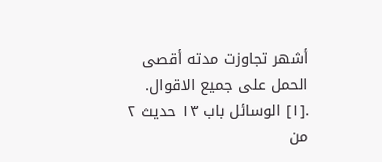أشهر تجاوزت مدته أقصى الحمل على جميع الاقوال.
.[١] الوسائل باب ١٣ حديث ٢ من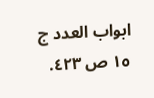ابواب العدد ج ١٥ ص ٤٢٣.